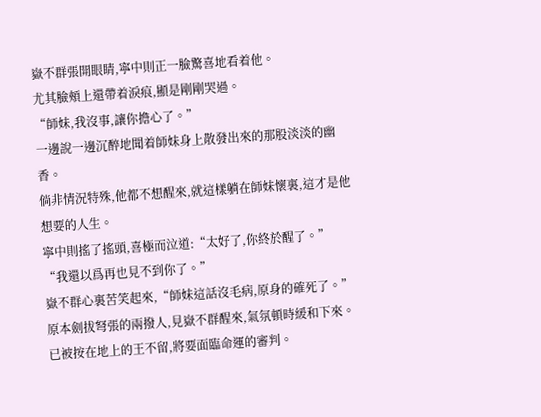嶽不群張開眼睛,寧中則正一臉驚喜地看着他。
尤其臉頰上還帶着淚痕,顯是剛剛哭過。
“師妹,我沒事,讓你擔心了。”
一邊說一邊沉醉地聞着師妹身上散發出來的那股淡淡的幽香。
倘非情況特殊,他都不想醒來,就這樣躺在師妹懷裏,這才是他想要的人生。
寧中則搖了搖頭,喜極而泣道:“太好了,你終於醒了。”
“我還以爲再也見不到你了。”
嶽不群心裏苦笑起來,“師妹這話沒毛病,原身的確死了。”
原本劍拔弩張的兩撥人,見嶽不群醒來,氣氛頓時緩和下來。
已被按在地上的王不留,將要面臨命運的審判。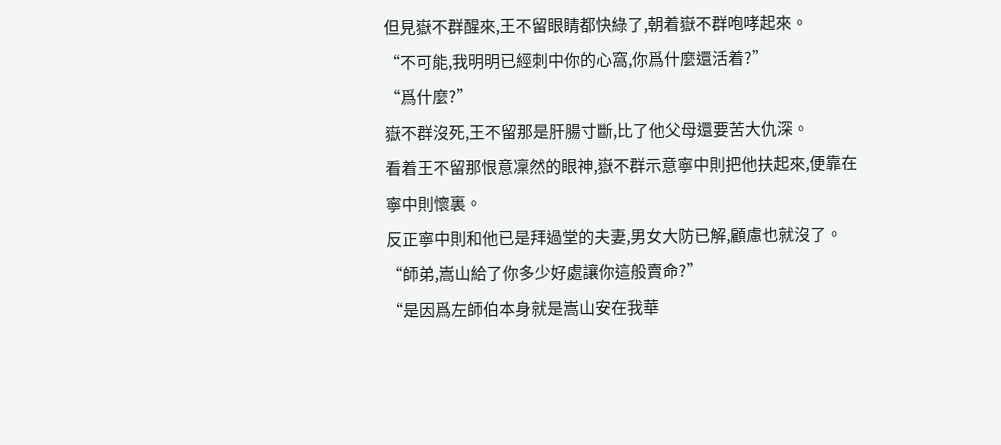但見嶽不群醒來,王不留眼睛都快綠了,朝着嶽不群咆哮起來。
“不可能,我明明已經刺中你的心窩,你爲什麼還活着?”
“爲什麼?”
嶽不群沒死,王不留那是肝腸寸斷,比了他父母還要苦大仇深。
看着王不留那恨意凜然的眼神,嶽不群示意寧中則把他扶起來,便靠在寧中則懷裏。
反正寧中則和他已是拜過堂的夫妻,男女大防已解,顧慮也就沒了。
“師弟,嵩山給了你多少好處讓你這般賣命?”
“是因爲左師伯本身就是嵩山安在我華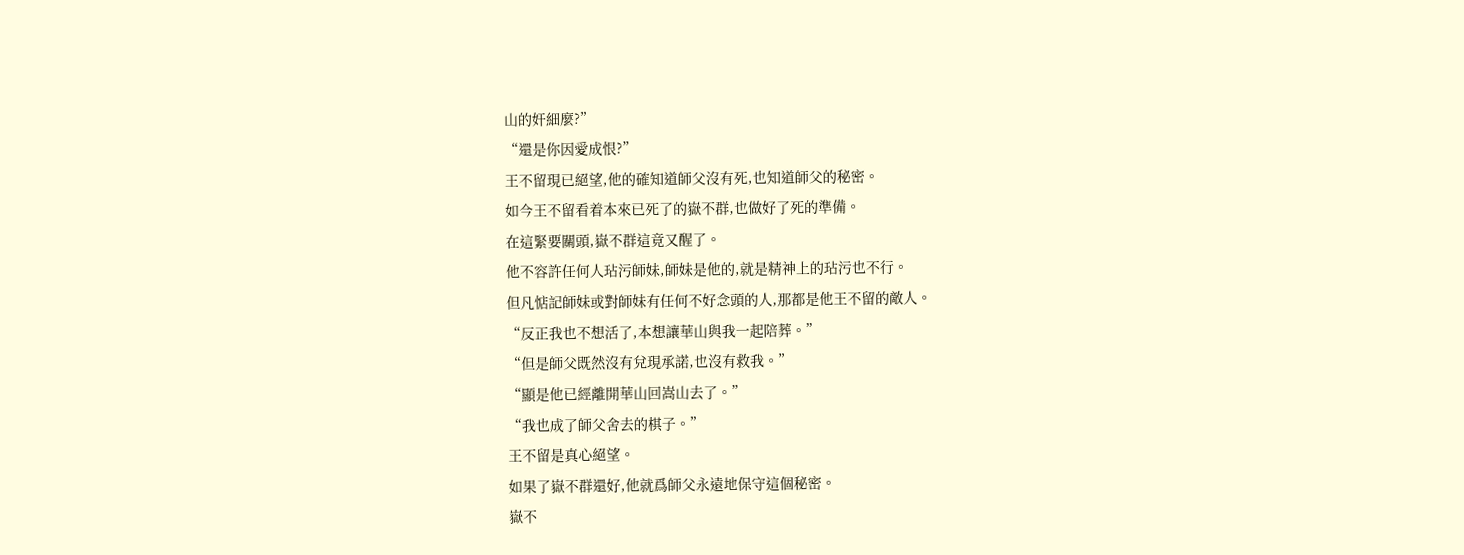山的奸細麼?”
“還是你因愛成恨?”
王不留現已絕望,他的確知道師父沒有死,也知道師父的秘密。
如今王不留看着本來已死了的嶽不群,也做好了死的準備。
在這緊要關頭,嶽不群這竟又醒了。
他不容許任何人玷污師妹,師妹是他的,就是精神上的玷污也不行。
但凡惦記師妹或對師妹有任何不好念頭的人,那都是他王不留的敵人。
“反正我也不想活了,本想讓華山與我一起陪葬。”
“但是師父既然沒有兌現承諾,也沒有救我。”
“顯是他已經離開華山回嵩山去了。”
“我也成了師父舍去的棋子。”
王不留是真心絕望。
如果了嶽不群還好,他就爲師父永遠地保守這個秘密。
嶽不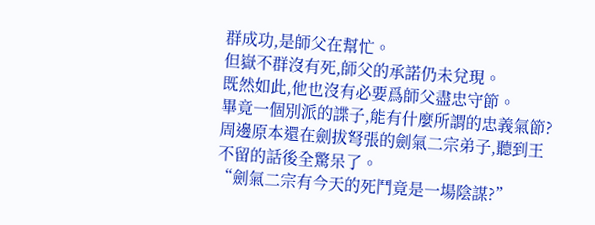群成功,是師父在幫忙。
但嶽不群沒有死,師父的承諾仍未兌現。
既然如此,他也沒有必要爲師父盡忠守節。
畢竟一個別派的諜子,能有什麼所謂的忠義氣節?
周邊原本還在劍拔弩張的劍氣二宗弟子,聽到王不留的話後全驚呆了。
“劍氣二宗有今天的死鬥竟是一場陰謀?”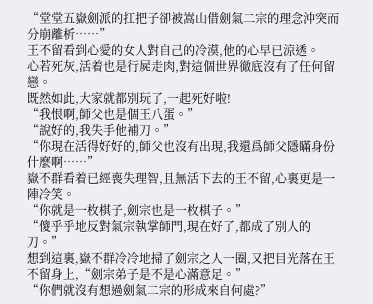“堂堂五嶽劍派的扛把子卻被嵩山借劍氣二宗的理念沖突而分崩離析……”
王不留看到心愛的女人對自己的冷漠,他的心早已涼透。
心若死灰,活着也是行屍走肉,對這個世界徹底沒有了任何留戀。
既然如此,大家就都別玩了,一起死好啦!
“我恨啊,師父也是個王八蛋。”
“說好的,我失手他補刀。”
“你現在活得好好的,師父也沒有出現,我還爲師父隱瞞身份什麼啊……”
嶽不群看着已經喪失理智,且無活下去的王不留,心裏更是一陣冷笑。
“你就是一枚棋子,劍宗也是一枚棋子。”
“傻乎乎地反對氣宗執掌師門,現在好了,都成了別人的刀。”
想到這裏,嶽不群冷冷地掃了劍宗之人一圈,又把目光落在王不留身上,“劍宗弟子是不是心滿意足。”
“你們就沒有想過劍氣二宗的形成來自何處?”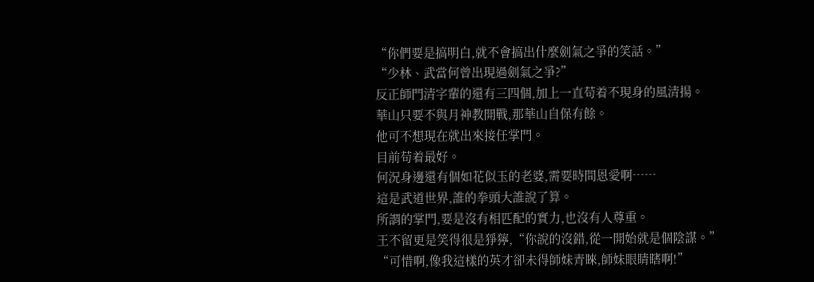“你們要是搞明白,就不會搞出什麼劍氣之爭的笑話。”
“少林、武當何曾出現過劍氣之爭?”
反正師門清字輩的還有三四個,加上一直苟着不現身的風清揚。
華山只要不與月神教開戰,那華山自保有餘。
他可不想現在就出來接任掌門。
目前苟着最好。
何況身邊還有個如花似玉的老婆,需要時間恩愛啊……
這是武道世界,誰的拳頭大誰說了算。
所謂的掌門,要是沒有相匹配的實力,也沒有人尊重。
王不留更是笑得很是猙獰,“你說的沒錯,從一開始就是個陰謀。”
“可惜啊,像我這樣的英才卻未得師妹青睞,師妹眼睛瞎啊!”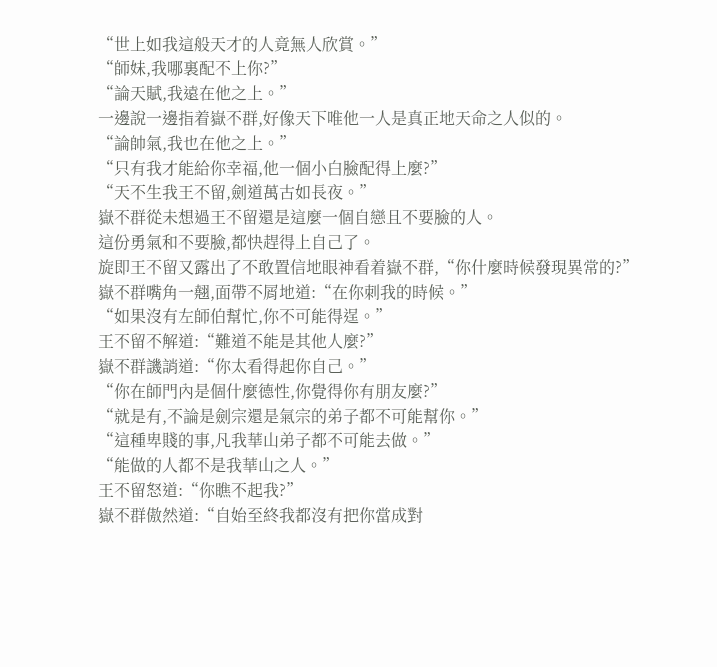“世上如我這般天才的人竟無人欣賞。”
“師妹,我哪裏配不上你?”
“論天賦,我遠在他之上。”
一邊說一邊指着嶽不群,好像天下唯他一人是真正地天命之人似的。
“論帥氣,我也在他之上。”
“只有我才能給你幸福,他一個小白臉配得上麼?”
“天不生我王不留,劍道萬古如長夜。”
嶽不群從未想過王不留還是這麼一個自戀且不要臉的人。
這份勇氣和不要臉,都快趕得上自己了。
旋即王不留又露出了不敢置信地眼神看着嶽不群,“你什麼時候發現異常的?”
嶽不群嘴角一翹,面帶不屑地道:“在你刺我的時候。”
“如果沒有左師伯幫忙,你不可能得逞。”
王不留不解道:“難道不能是其他人麼?”
嶽不群譏誚道:“你太看得起你自己。”
“你在師門內是個什麼德性,你覺得你有朋友麼?”
“就是有,不論是劍宗還是氣宗的弟子都不可能幫你。”
“這種卑賤的事,凡我華山弟子都不可能去做。”
“能做的人都不是我華山之人。”
王不留怒道:“你瞧不起我?”
嶽不群傲然道:“自始至終我都沒有把你當成對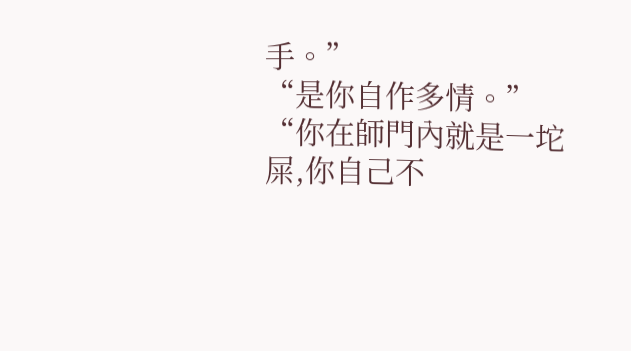手。”
“是你自作多情。”
“你在師門內就是一坨屎,你自己不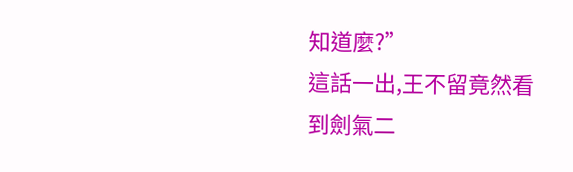知道麼?”
這話一出,王不留竟然看到劍氣二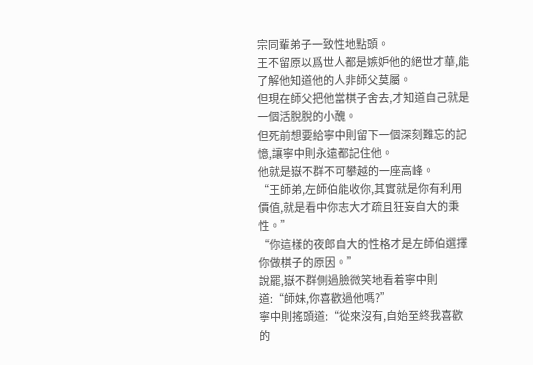宗同輩弟子一致性地點頭。
王不留原以爲世人都是嫉妒他的絕世才華,能了解他知道他的人非師父莫屬。
但現在師父把他當棋子舍去,才知道自己就是一個活脫脫的小醜。
但死前想要給寧中則留下一個深刻難忘的記憶,讓寧中則永遠都記住他。
他就是嶽不群不可攀越的一座高峰。
“王師弟,左師伯能收你,其實就是你有利用價值,就是看中你志大才疏且狂妄自大的秉性。”
“你這樣的夜郎自大的性格才是左師伯選擇你做棋子的原因。”
說罷,嶽不群側過臉微笑地看着寧中則道:“師妹,你喜歡過他嗎?”
寧中則搖頭道:“從來沒有,自始至終我喜歡的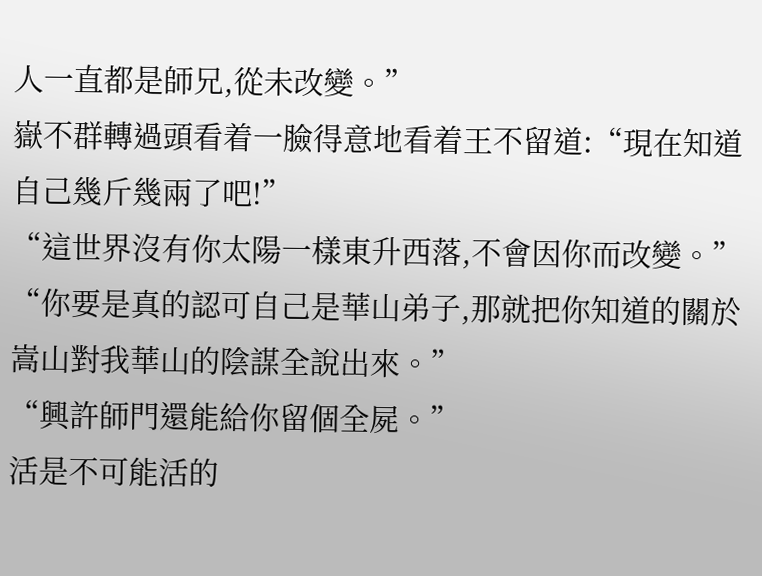人一直都是師兄,從未改變。”
嶽不群轉過頭看着一臉得意地看着王不留道:“現在知道自己幾斤幾兩了吧!”
“這世界沒有你太陽一樣東升西落,不會因你而改變。”
“你要是真的認可自己是華山弟子,那就把你知道的關於嵩山對我華山的陰謀全說出來。”
“興許師門還能給你留個全屍。”
活是不可能活的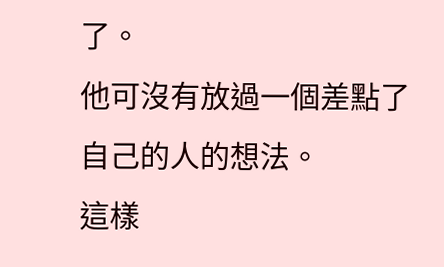了。
他可沒有放過一個差點了自己的人的想法。
這樣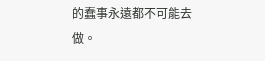的蠢事永遠都不可能去做。